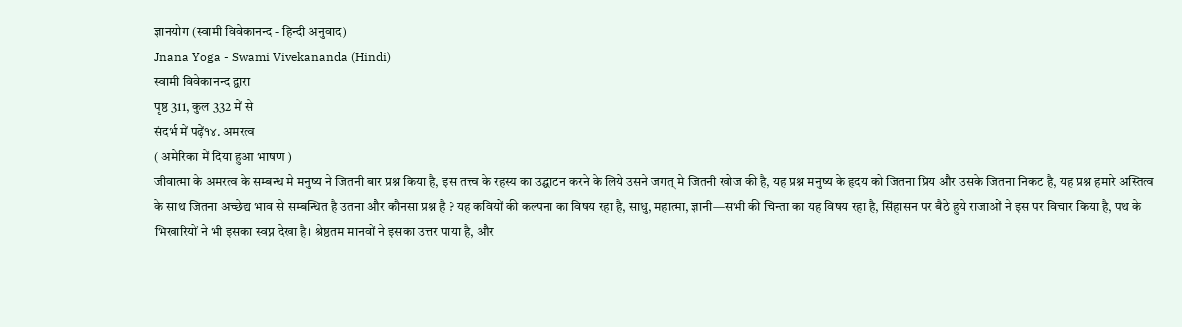ज्ञानयोग (स्वामी विवेकानन्द - हिन्दी अनुवाद)
Jnana Yoga - Swami Vivekananda (Hindi)
स्वामी विवेकानन्द द्वारा
पृष्ठ 311, कुल 332 में से
संदर्भ में पढ़ें१४. अमरत्व
( अमेरिका में दिया हुआ भाषण )
जीवात्मा के अमरत्व के सम्बन्ध मे मनुष्य ने जितनी बार प्रश्न किया है, इस तत्त्व के रहस्य का उद्घाटन करने के लिये उसने जगत् मे जितनी खोज की है, यह प्रश्न मनुष्य के हृदय को जितना प्रिय और उसके जितना निकट है, यह प्रश्न हमारे अस्तित्व के साथ जितना अच्छेद्य भाव से सम्बन्धित है उतना और कौनसा प्रश्न है ? यह कवियों की कल्पना का विषय रहा है, साधु, महात्मा, ज्ञानी—सभी की चिन्ता का यह विषय रहा है, सिंहासन पर बैठे हुये राजाओं ने इस पर विचार किया है, पथ के भिखारियों ने भी इसका स्वप्न देखा है। श्रेष्ठतम मानवों ने इसका उत्तर पाया है, और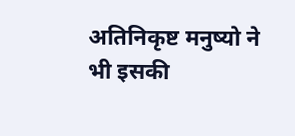अतिनिकृष्ट मनुष्यो ने भी इसकी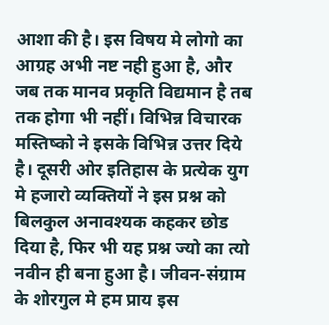आशा की है। इस विषय मे लोगो का आग्रह अभी नष्ट नही हुआ है, और जब तक मानव प्रकृति विद्यमान है तब तक होगा भी नहीं। विभिन्न विचारक मस्तिष्को ने इसके विभिन्न उत्तर दिये है। दूसरी ओर इतिहास के प्रत्येक युग मे हजारो व्यक्तियों ने इस प्रश्न को बिलकुल अनावश्यक कहकर छोड दिया है, फिर भी यह प्रश्न ज्यो का त्यो नवीन ही बना हुआ है। जीवन-संग्राम के शोरगुल मे हम प्राय इस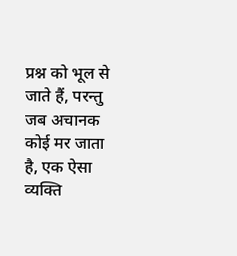प्रश्न को भूल से जाते हैं, परन्तु जब अचानक कोई मर जाता है, एक ऐसा व्यक्ति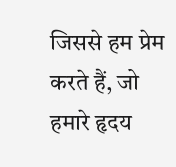जिससे हम प्रेम करते हैं, जो हमारे हृदय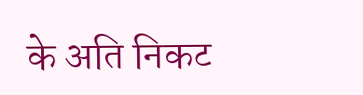के अति निकट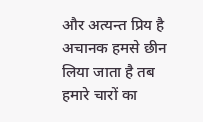और अत्यन्त प्रिय है अचानक हमसे छीन लिया जाता है तब हमारे चारों का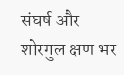संघर्ष और शोरगुल क्षण भर